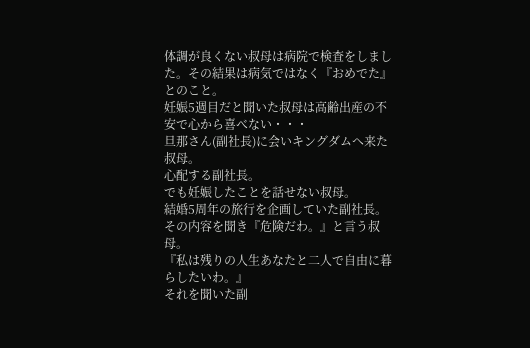体調が良くない叔母は病院で検査をしました。その結果は病気ではなく『おめでた』とのこと。
妊娠5週目だと聞いた叔母は高齢出産の不安で心から喜べない・・・
旦那さん(副社長)に会いキングダムへ来た叔母。
心配する副社長。
でも妊娠したことを話せない叔母。
結婚5周年の旅行を企画していた副社長。その内容を聞き『危険だわ。』と言う叔母。
『私は残りの人生あなたと二人で自由に暮らしたいわ。』
それを聞いた副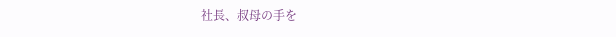社長、叔母の手を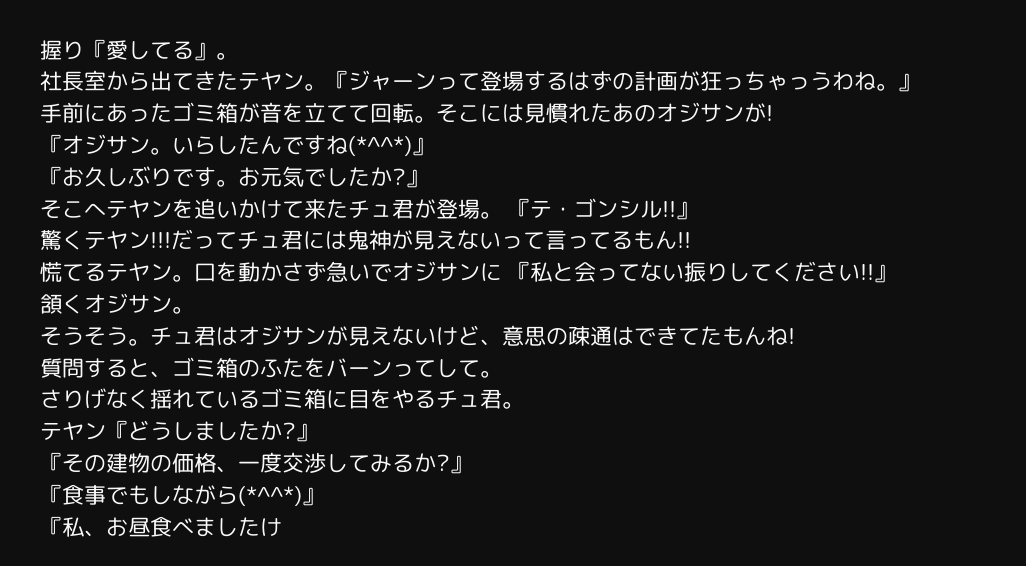握り『愛してる』。
社長室から出てきたテヤン。『ジャーンって登場するはずの計画が狂っちゃっうわね。』
手前にあったゴミ箱が音を立てて回転。そこには見慣れたあのオジサンが!
『オジサン。いらしたんですね(*^^*)』
『お久しぶりです。お元気でしたか?』
そこへテヤンを追いかけて来たチュ君が登場。 『テ・ゴンシル!!』
驚くテヤン!!!だってチュ君には鬼神が見えないって言ってるもん!!
慌てるテヤン。口を動かさず急いでオジサンに 『私と会ってない振りしてください!!』
頷くオジサン。
そうそう。チュ君はオジサンが見えないけど、意思の疎通はできてたもんね!
質問すると、ゴミ箱のふたをバーンってして。
さりげなく揺れているゴミ箱に目をやるチュ君。
テヤン『どうしましたか?』
『その建物の価格、一度交渉してみるか?』
『食事でもしながら(*^^*)』
『私、お昼食べましたけ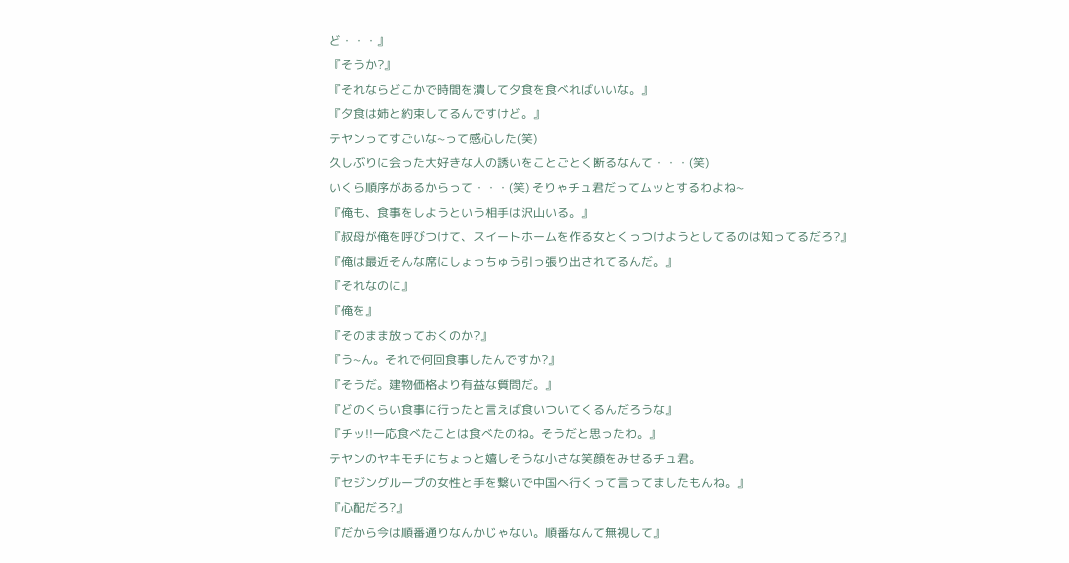ど・・・』
『そうか?』
『それならどこかで時間を潰して夕食を食べればいいな。』
『夕食は姉と約束してるんですけど。』
テヤンってすごいな~って感心した(笑)
久しぶりに会った大好きな人の誘いをことごとく断るなんて・・・(笑)
いくら順序があるからって・・・(笑) そりゃチュ君だってムッとするわよね~
『俺も、食事をしようという相手は沢山いる。』
『叔母が俺を呼びつけて、スイートホームを作る女とくっつけようとしてるのは知ってるだろ?』
『俺は最近そんな席にしょっちゅう引っ張り出されてるんだ。』
『それなのに』
『俺を』
『そのまま放っておくのか?』
『う~ん。それで何回食事したんですか?』
『そうだ。建物価格より有益な質問だ。』
『どのくらい食事に行ったと言えば食いついてくるんだろうな』
『チッ!!一応食べたことは食べたのね。そうだと思ったわ。』
テヤンのヤキモチにちょっと嬉しそうな小さな笑顔をみせるチュ君。
『セジングループの女性と手を繋いで中国へ行くって言ってましたもんね。』
『心配だろ?』
『だから今は順番通りなんかじゃない。順番なんて無視して』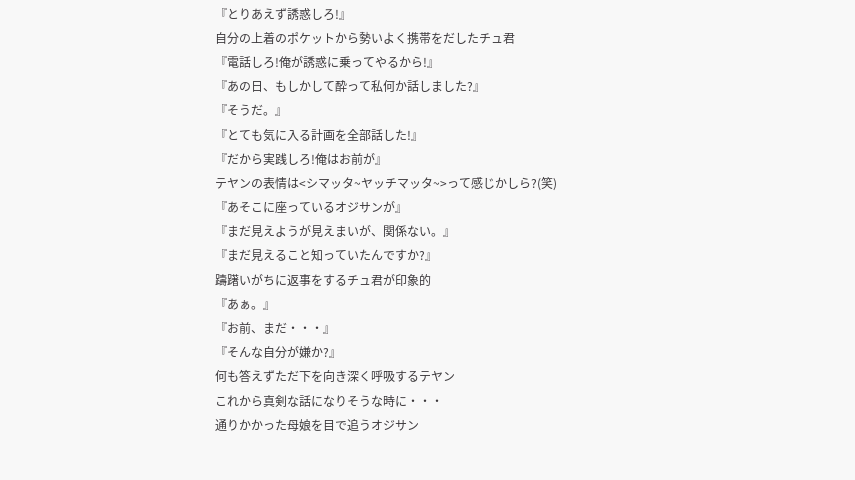『とりあえず誘惑しろ!』
自分の上着のポケットから勢いよく携帯をだしたチュ君
『電話しろ!俺が誘惑に乗ってやるから!』
『あの日、もしかして酔って私何か話しました?』
『そうだ。』
『とても気に入る計画を全部話した!』
『だから実践しろ!俺はお前が』
テヤンの表情は<シマッタ~ヤッチマッタ~>って感じかしら?(笑)
『あそこに座っているオジサンが』
『まだ見えようが見えまいが、関係ない。』
『まだ見えること知っていたんですか?』
躊躇いがちに返事をするチュ君が印象的
『あぁ。』
『お前、まだ・・・』
『そんな自分が嫌か?』
何も答えずただ下を向き深く呼吸するテヤン
これから真剣な話になりそうな時に・・・
通りかかった母娘を目で追うオジサン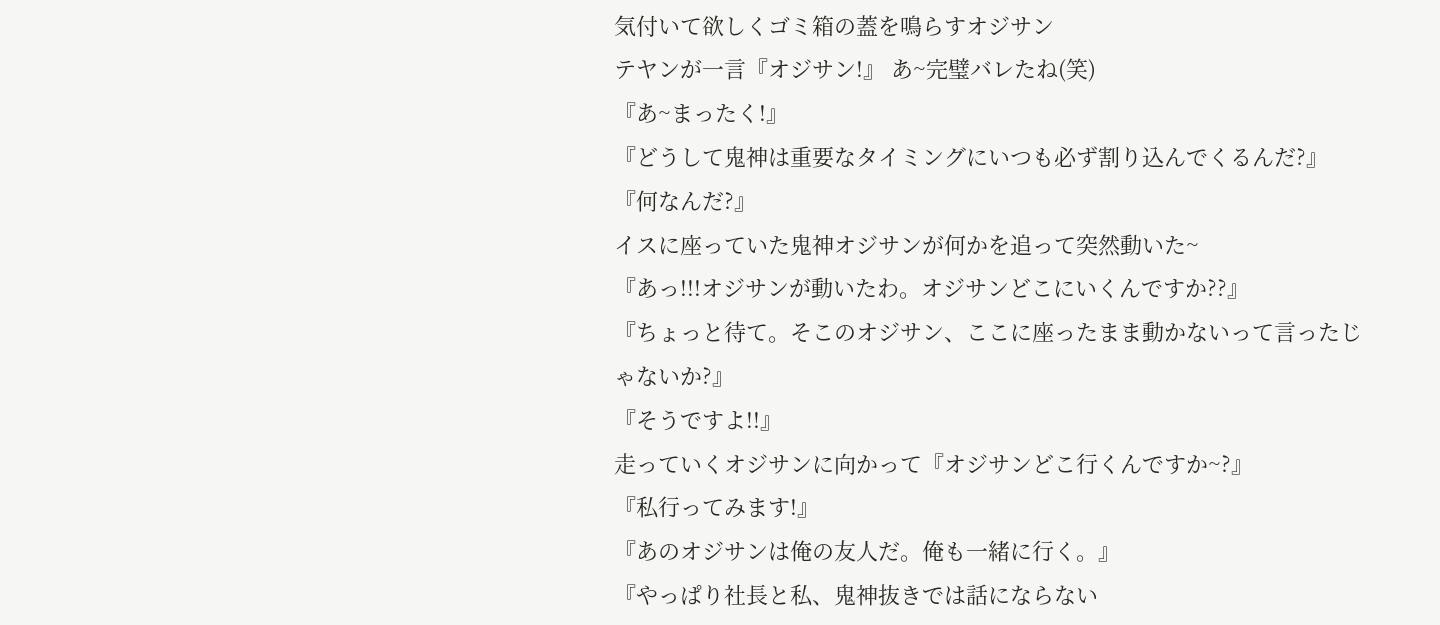気付いて欲しくゴミ箱の蓋を鳴らすオジサン
テヤンが一言『オジサン!』 あ~完璧バレたね(笑)
『あ~まったく!』
『どうして鬼神は重要なタイミングにいつも必ず割り込んでくるんだ?』
『何なんだ?』
イスに座っていた鬼神オジサンが何かを追って突然動いた~
『あっ!!!オジサンが動いたわ。オジサンどこにいくんですか??』
『ちょっと待て。そこのオジサン、ここに座ったまま動かないって言ったじゃないか?』
『そうですよ!!』
走っていくオジサンに向かって『オジサンどこ行くんですか~?』
『私行ってみます!』
『あのオジサンは俺の友人だ。俺も一緒に行く。』
『やっぱり社長と私、鬼神抜きでは話にならない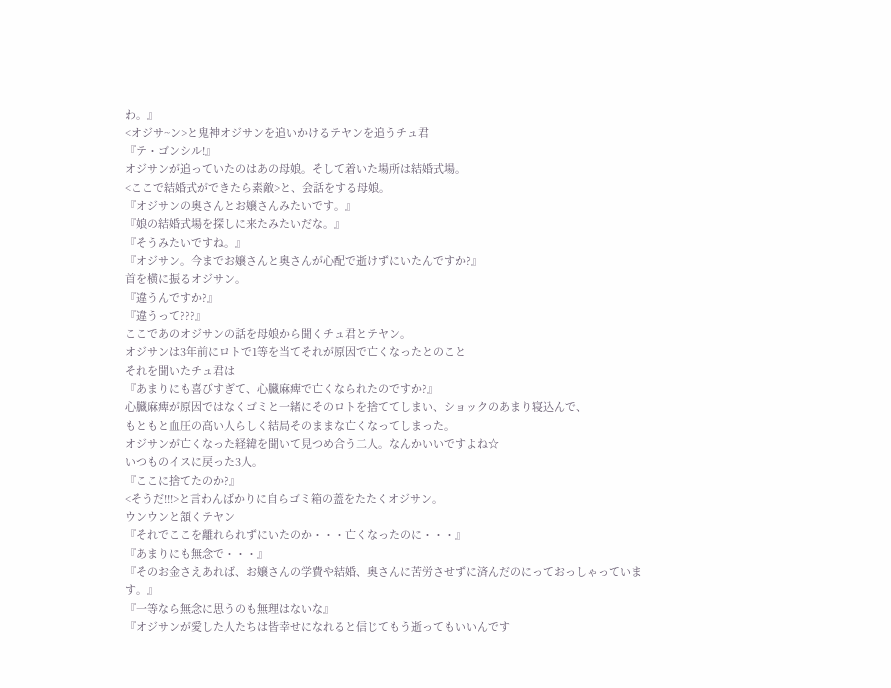わ。』
<オジサ~ン>と鬼神オジサンを追いかけるテヤンを追うチュ君
『テ・ゴンシル!』
オジサンが追っていたのはあの母娘。そして着いた場所は結婚式場。
<ここで結婚式ができたら素敵>と、会話をする母娘。
『オジサンの奥さんとお嬢さんみたいです。』
『娘の結婚式場を探しに来たみたいだな。』
『そうみたいですね。』
『オジサン。今までお嬢さんと奥さんが心配で逝けずにいたんですか?』
首を横に振るオジサン。
『違うんですか?』
『違うって???』
ここであのオジサンの話を母娘から聞くチュ君とテヤン。
オジサンは3年前にロトで1等を当てそれが原因で亡くなったとのこと
それを聞いたチュ君は
『あまりにも喜びすぎて、心臓麻痺で亡くなられたのですか?』
心臓麻痺が原因ではなくゴミと一緒にそのロトを捨ててしまい、ショックのあまり寝込んで、
もともと血圧の高い人らしく結局そのままな亡くなってしまった。
オジサンが亡くなった経緯を聞いて見つめ合う二人。なんかいいですよね☆
いつものイスに戻った3人。
『ここに捨てたのか?』
<そうだ!!!>と言わんばかりに自らゴミ箱の蓋をたたくオジサン。
ウンウンと頷くテヤン
『それでここを離れられずにいたのか・・・亡くなったのに・・・』
『あまりにも無念で・・・』
『そのお金さえあれば、お嬢さんの学費や結婚、奥さんに苦労させずに済んだのにっておっしゃっています。』
『一等なら無念に思うのも無理はないな』
『オジサンが愛した人たちは皆幸せになれると信じてもう逝ってもいいんです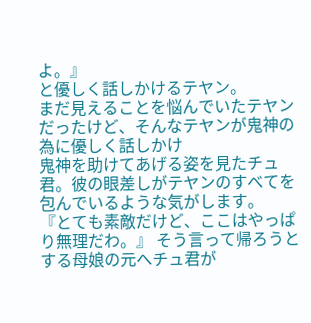よ。』
と優しく話しかけるテヤン。
まだ見えることを悩んでいたテヤンだったけど、そんなテヤンが鬼神の為に優しく話しかけ
鬼神を助けてあげる姿を見たチュ君。彼の眼差しがテヤンのすべてを包んでいるような気がします。
『とても素敵だけど、ここはやっぱり無理だわ。』 そう言って帰ろうとする母娘の元へチュ君が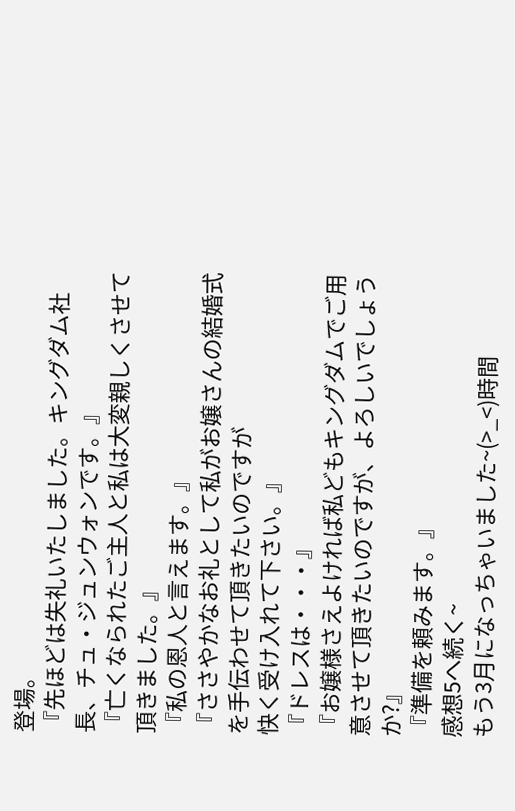登場。
『先ほどは失礼いたしました。キングダム社長、チュ・ジュンウォンです。』
『亡くなられたご主人と私は大変親しくさせて頂きました。』
『私の恩人と言えます。』
『ささやかなお礼として私がお嬢さんの結婚式を手伝わせて頂きたいのですが
快く受け入れて下さい。』
『ドレスは・・・』
『お嬢様さえよければ私どもキングダムでご用意させて頂きたいのですが、よろしいでしょうか?』
『準備を頼みます。』
感想5へ続く~
もう3月になっちゃいました~(>_<)時間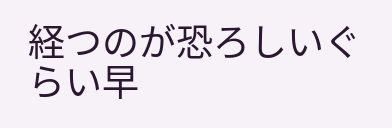経つのが恐ろしいぐらい早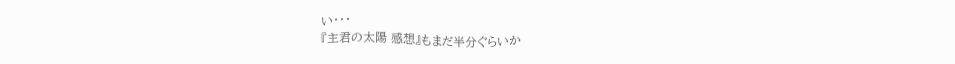い・・・
『主君の太陽 感想』もまだ半分ぐらいか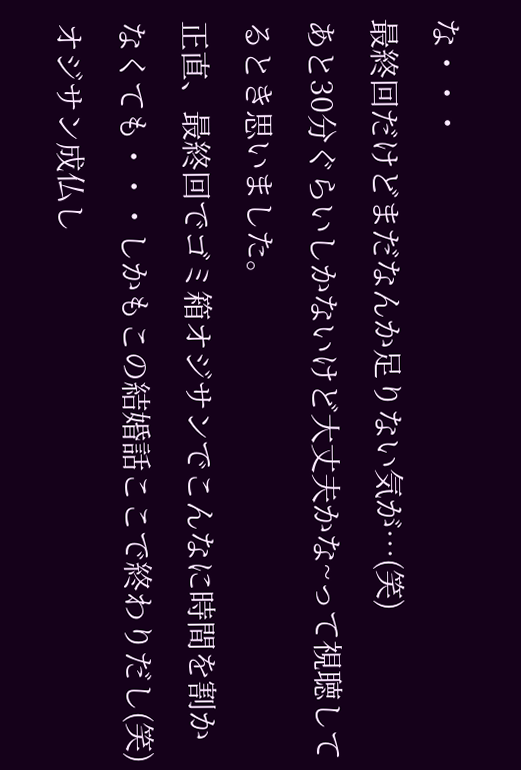な・・・
最終回だけどまだなんか足りない気が…(笑)
あと30分ぐらいしかないけど大丈夫かな~って視聴してるとき思いました。
正直、最終回でゴミ箱オジサンでこんなに時間を割かなくても・・・しかもこの結婚話ここで終わりだし(笑) オジサン成仏し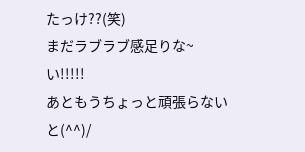たっけ??(笑)
まだラブラブ感足りな~い!!!!!
あともうちょっと頑張らないと(^^)/